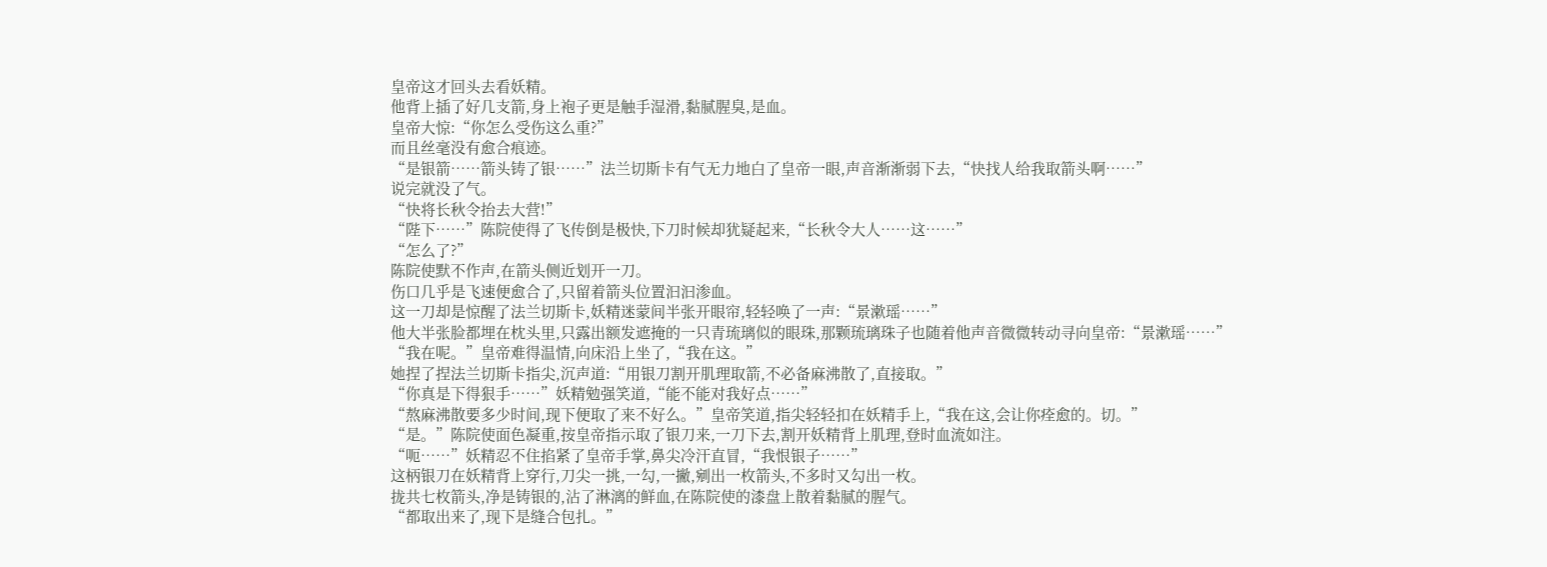皇帝这才回头去看妖精。
他背上插了好几支箭,身上袍子更是触手湿滑,黏腻腥臭,是血。
皇帝大惊:“你怎么受伤这么重?”
而且丝毫没有愈合痕迹。
“是银箭……箭头铸了银……”法兰切斯卡有气无力地白了皇帝一眼,声音渐渐弱下去,“快找人给我取箭头啊……”
说完就没了气。
“快将长秋令抬去大营!”
“陛下……”陈院使得了飞传倒是极快,下刀时候却犹疑起来,“长秋令大人……这……”
“怎么了?”
陈院使默不作声,在箭头侧近划开一刀。
伤口几乎是飞速便愈合了,只留着箭头位置汩汩渗血。
这一刀却是惊醒了法兰切斯卡,妖精迷蒙间半张开眼帘,轻轻唤了一声:“景漱瑶……”
他大半张脸都埋在枕头里,只露出额发遮掩的一只青琉璃似的眼珠,那颗琉璃珠子也随着他声音微微转动寻向皇帝:“景漱瑶……”
“我在呢。”皇帝难得温情,向床沿上坐了,“我在这。”
她捏了捏法兰切斯卡指尖,沉声道:“用银刀割开肌理取箭,不必备麻沸散了,直接取。”
“你真是下得狠手……”妖精勉强笑道,“能不能对我好点……”
“熬麻沸散要多少时间,现下便取了来不好么。”皇帝笑道,指尖轻轻扣在妖精手上,“我在这,会让你痊愈的。切。”
“是。”陈院使面色凝重,按皇帝指示取了银刀来,一刀下去,割开妖精背上肌理,登时血流如注。
“呃……”妖精忍不住掐紧了皇帝手掌,鼻尖冷汗直冒,“我恨银子……”
这柄银刀在妖精背上穿行,刀尖一挑,一勾,一撇,剜出一枚箭头,不多时又勾出一枚。
拢共七枚箭头,净是铸银的,沾了淋漓的鲜血,在陈院使的漆盘上散着黏腻的腥气。
“都取出来了,现下是缝合包扎。”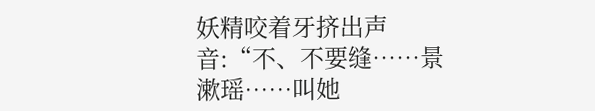妖精咬着牙挤出声音:“不、不要缝……景漱瑶……叫她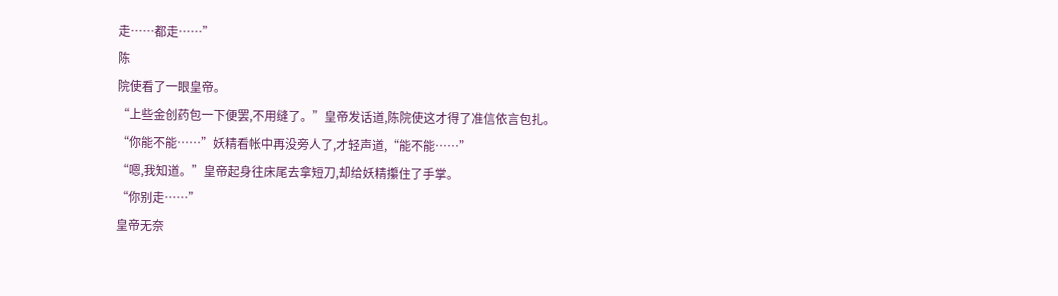走……都走……”
陈
院使看了一眼皇帝。
“上些金创药包一下便罢,不用缝了。”皇帝发话道,陈院使这才得了准信依言包扎。
“你能不能……”妖精看帐中再没旁人了,才轻声道,“能不能……”
“嗯,我知道。”皇帝起身往床尾去拿短刀,却给妖精攥住了手掌。
“你别走……”
皇帝无奈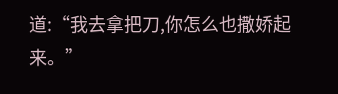道:“我去拿把刀,你怎么也撒娇起来。”